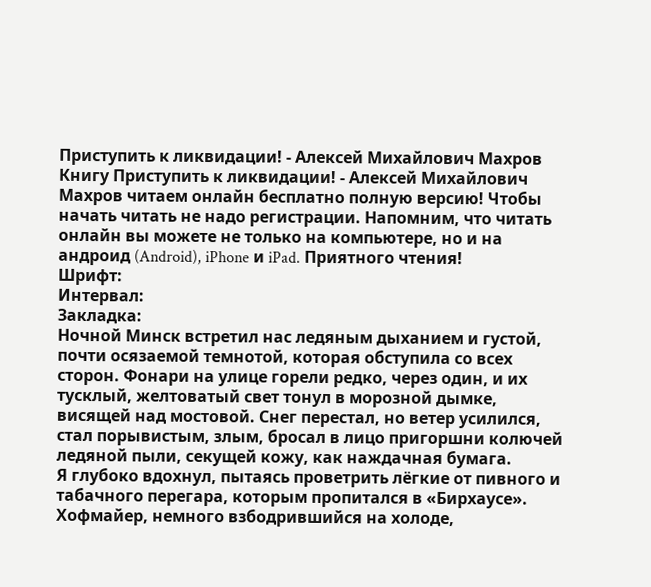Приступить к ликвидации! - Алексей Михайлович Махров
Книгу Приступить к ликвидации! - Алексей Михайлович Махров читаем онлайн бесплатно полную версию! Чтобы начать читать не надо регистрации. Напомним, что читать онлайн вы можете не только на компьютере, но и на андроид (Android), iPhone и iPad. Приятного чтения!
Шрифт:
Интервал:
Закладка:
Ночной Минск встретил нас ледяным дыханием и густой, почти осязаемой темнотой, которая обступила со всех сторон. Фонари на улице горели редко, через один, и их тусклый, желтоватый свет тонул в морозной дымке, висящей над мостовой. Снег перестал, но ветер усилился, стал порывистым, злым, бросал в лицо пригоршни колючей ледяной пыли, секущей кожу, как наждачная бумага.
Я глубоко вдохнул, пытаясь проветрить лёгкие от пивного и табачного перегара, которым пропитался в «Бирхаусе». Хофмайер, немного взбодрившийся на холоде,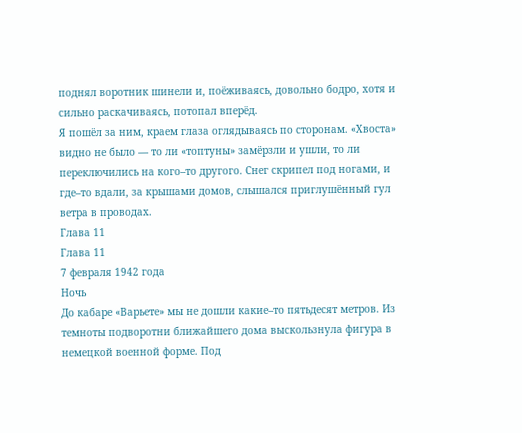поднял воротник шинели и, поёживаясь, довольно бодро, хотя и сильно раскачиваясь, потопал вперёд.
Я пошёл за ним, краем глаза оглядываясь по сторонам. «Хвоста» видно не было — то ли «топтуны» замёрзли и ушли, то ли переключились на кого–то другого. Снег скрипел под ногами, и где–то вдали, за крышами домов, слышался приглушённый гул ветра в проводах.
Глава 11
Глава 11
7 февраля 1942 года
Ночь
До кабаре «Варьете» мы не дошли какие–то пятьдесят метров. Из темноты подворотни ближайшего дома выскользнула фигура в немецкой военной форме. Под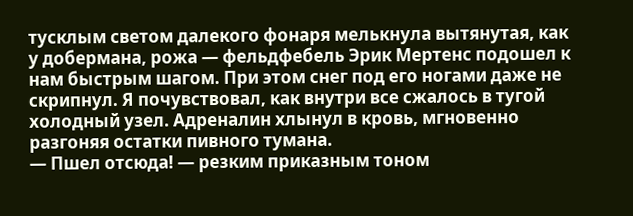тусклым светом далекого фонаря мелькнула вытянутая, как у добермана, рожа — фельдфебель Эрик Мертенс подошел к нам быстрым шагом. При этом снег под его ногами даже не скрипнул. Я почувствовал, как внутри все сжалось в тугой холодный узел. Адреналин хлынул в кровь, мгновенно разгоняя остатки пивного тумана.
— Пшел отсюда! — резким приказным тоном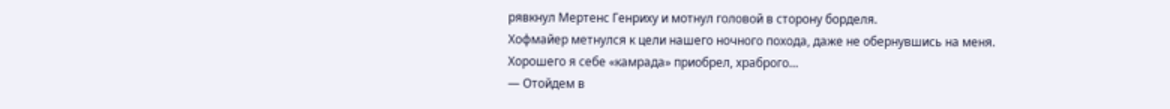рявкнул Мертенс Генриху и мотнул головой в сторону борделя.
Хофмайер метнулся к цели нашего ночного похода, даже не обернувшись на меня. Хорошего я себе «камрада» приобрел, храброго…
— Отойдем в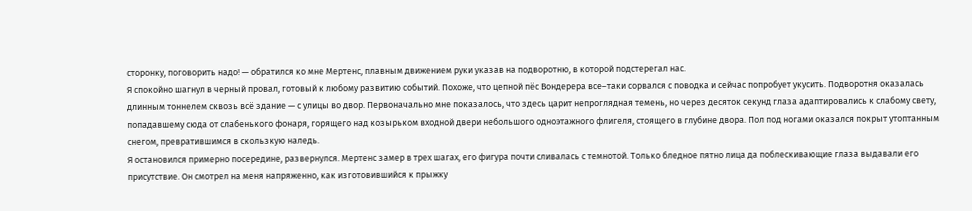сторонку, поговорить надо! — обратился ко мне Мертенс, плавным движением руки указав на подворотню, в которой подстерегал нас.
Я спокойно шагнул в черный провал, готовый к любому развитию событий. Похоже, что цепной пёс Вондерера все–таки сорвался с поводка и сейчас попробует укусить. Подворотня оказалась длинным тоннелем сквозь всё здание — с улицы во двор. Первоначально мне показалось, что здесь царит непроглядная темень, но через десяток секунд глаза адаптировались к слабому свету, попадавшему сюда от слабенького фонаря, горящего над козырьком входной двери небольшого одноэтажного флигеля, стоящего в глубине двора. Пол под ногами оказался покрыт утоптанным снегом, превратившимся в скользкую наледь.
Я остановился примерно посередине, развернулся. Мертенс замер в трех шагах, его фигура почти сливалась с темнотой. Только бледное пятно лица да поблескивающие глаза выдавали его присутствие. Он смотрел на меня напряженно, как изготовившийся к прыжку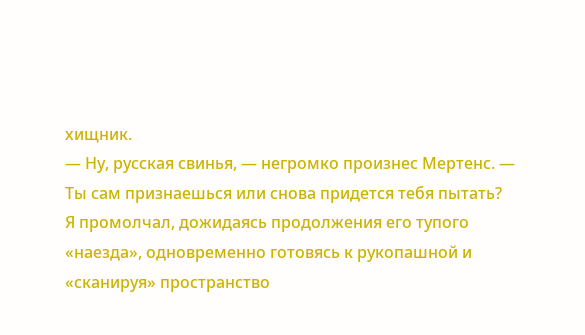хищник.
— Ну, русская свинья, — негромко произнес Мертенс. — Ты сам признаешься или снова придется тебя пытать?
Я промолчал, дожидаясь продолжения его тупого «наезда», одновременно готовясь к рукопашной и «сканируя» пространство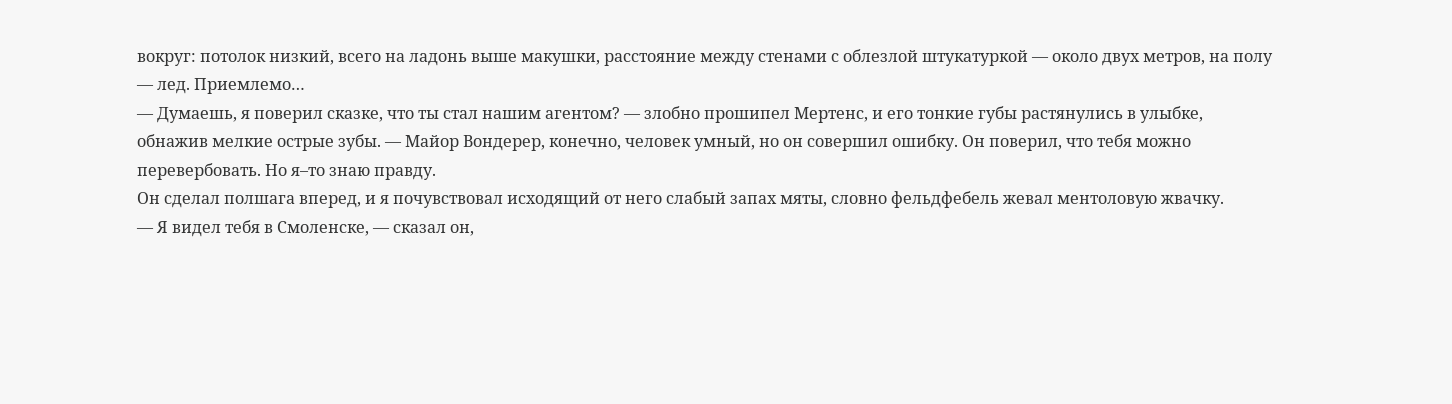вокруг: потолок низкий, всего на ладонь выше макушки, расстояние между стенами с облезлой штукатуркой — около двух метров, на полу — лед. Приемлемо…
— Думаешь, я поверил сказке, что ты стал нашим агентом? — злобно прошипел Мертенс, и его тонкие губы растянулись в улыбке, обнажив мелкие острые зубы. — Майор Вондерер, конечно, человек умный, но он совершил ошибку. Он поверил, что тебя можно перевербовать. Но я–то знаю правду.
Он сделал полшага вперед, и я почувствовал исходящий от него слабый запах мяты, словно фельдфебель жевал ментоловую жвачку.
— Я видел тебя в Смоленске, — сказал он,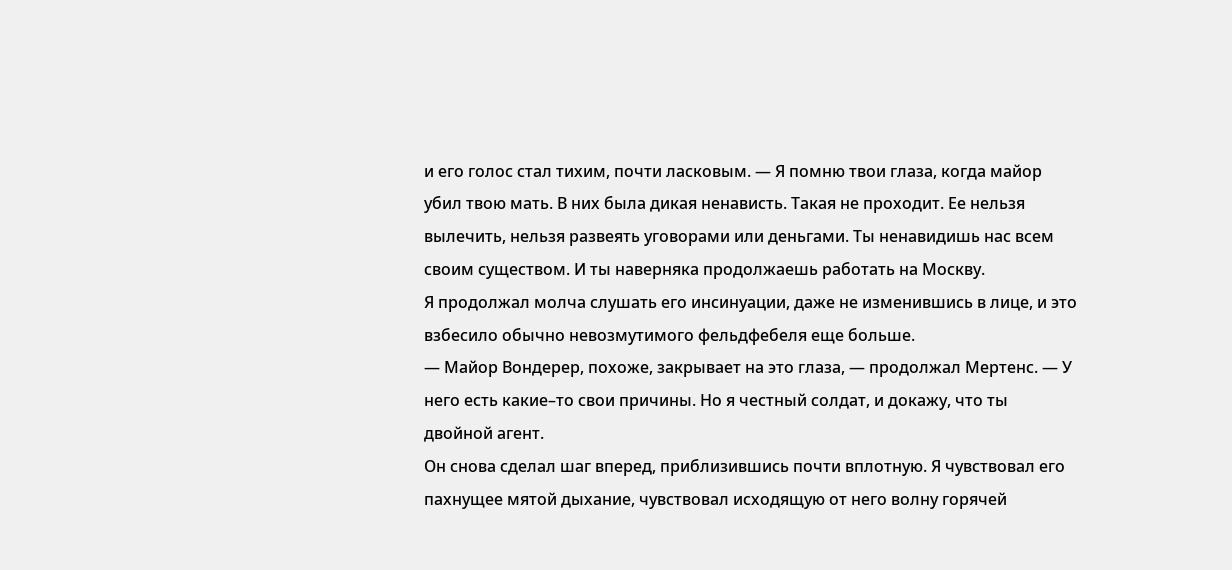и его голос стал тихим, почти ласковым. — Я помню твои глаза, когда майор убил твою мать. В них была дикая ненависть. Такая не проходит. Ее нельзя вылечить, нельзя развеять уговорами или деньгами. Ты ненавидишь нас всем своим существом. И ты наверняка продолжаешь работать на Москву.
Я продолжал молча слушать его инсинуации, даже не изменившись в лице, и это взбесило обычно невозмутимого фельдфебеля еще больше.
— Майор Вондерер, похоже, закрывает на это глаза, — продолжал Мертенс. — У него есть какие–то свои причины. Но я честный солдат, и докажу, что ты двойной агент.
Он снова сделал шаг вперед, приблизившись почти вплотную. Я чувствовал его пахнущее мятой дыхание, чувствовал исходящую от него волну горячей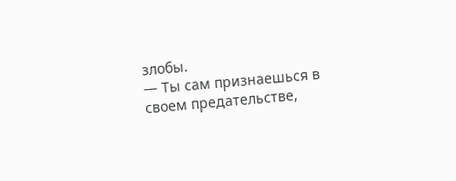злобы.
— Ты сам признаешься в своем предательстве,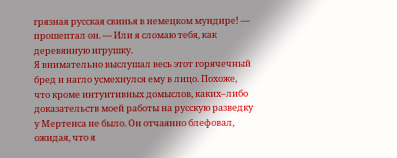грязная русская свинья в немецком мундире! — прошептал он. — Или я сломаю тебя, как деревянную игрушку.
Я внимательно выслушал весь этот горячечный бред и нагло усмехнулся ему в лицо. Похоже, что кроме интуитивных домыслов, каких–либо доказательств моей работы на русскую разведку у Мертенса не было. Он отчаянно блефовал, ожидая, что я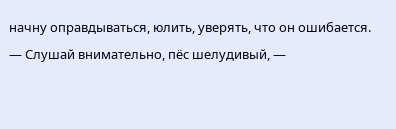начну оправдываться, юлить, уверять, что он ошибается.
— Слушай внимательно, пёс шелудивый, —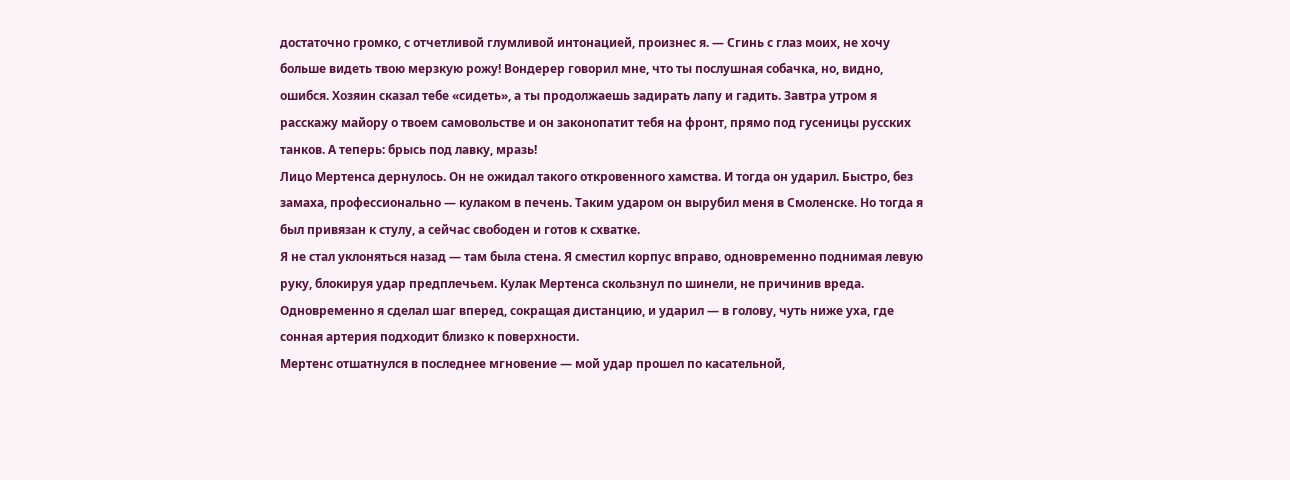достаточно громко, с отчетливой глумливой интонацией, произнес я. — Сгинь с глаз моих, не хочу больше видеть твою мерзкую рожу! Вондерер говорил мне, что ты послушная собачка, но, видно, ошибся. Хозяин сказал тебе «сидеть», а ты продолжаешь задирать лапу и гадить. Завтра утром я расскажу майору о твоем самовольстве и он законопатит тебя на фронт, прямо под гусеницы русских танков. А теперь: брысь под лавку, мразь!
Лицо Мертенса дернулось. Он не ожидал такого откровенного хамства. И тогда он ударил. Быстро, без замаха, профессионально — кулаком в печень. Таким ударом он вырубил меня в Смоленске. Но тогда я был привязан к стулу, а сейчас свободен и готов к схватке.
Я не стал уклоняться назад — там была стена. Я сместил корпус вправо, одновременно поднимая левую руку, блокируя удар предплечьем. Кулак Мертенса скользнул по шинели, не причинив вреда. Одновременно я сделал шаг вперед, сокращая дистанцию, и ударил — в голову, чуть ниже уха, где сонная артерия подходит близко к поверхности.
Мертенс отшатнулся в последнее мгновение — мой удар прошел по касательной,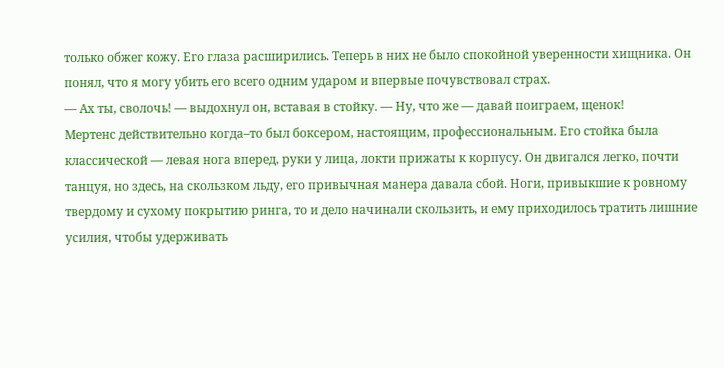только обжег кожу. Его глаза расширились. Теперь в них не было спокойной уверенности хищника. Он понял, что я могу убить его всего одним ударом и впервые почувствовал страх.
— Ах ты, сволочь! — выдохнул он, вставая в стойку. — Ну, что же — давай поиграем, щенок!
Мертенс действительно когда–то был боксером, настоящим, профессиональным. Его стойка была классической — левая нога вперед, руки у лица, локти прижаты к корпусу. Он двигался легко, почти танцуя, но здесь, на скользком льду, его привычная манера давала сбой. Ноги, привыкшие к ровному твердому и сухому покрытию ринга, то и дело начинали скользить, и ему приходилось тратить лишние усилия, чтобы удерживать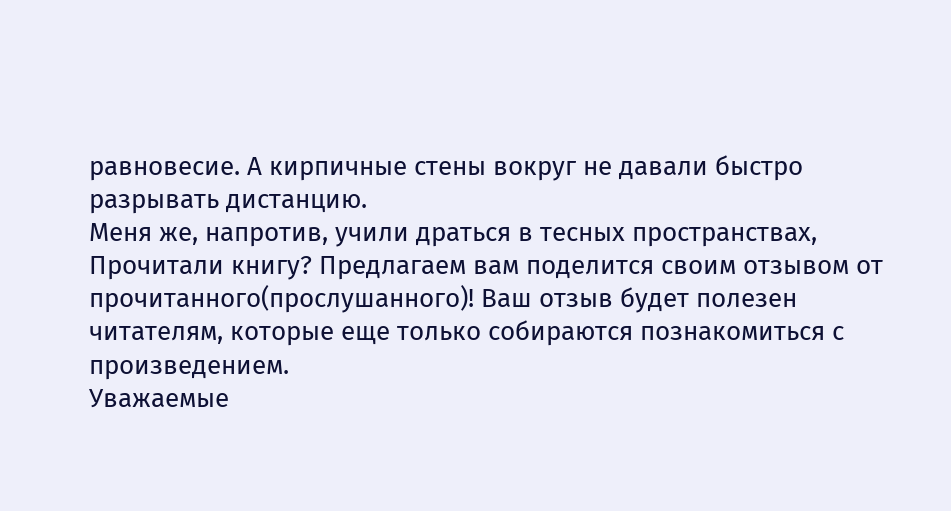равновесие. А кирпичные стены вокруг не давали быстро разрывать дистанцию.
Меня же, напротив, учили драться в тесных пространствах,
Прочитали книгу? Предлагаем вам поделится своим отзывом от прочитанного(прослушанного)! Ваш отзыв будет полезен читателям, которые еще только собираются познакомиться с произведением.
Уважаемые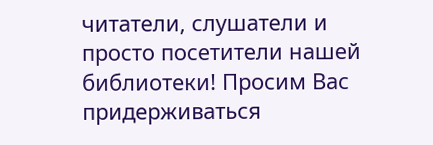читатели, слушатели и просто посетители нашей библиотеки! Просим Вас придерживаться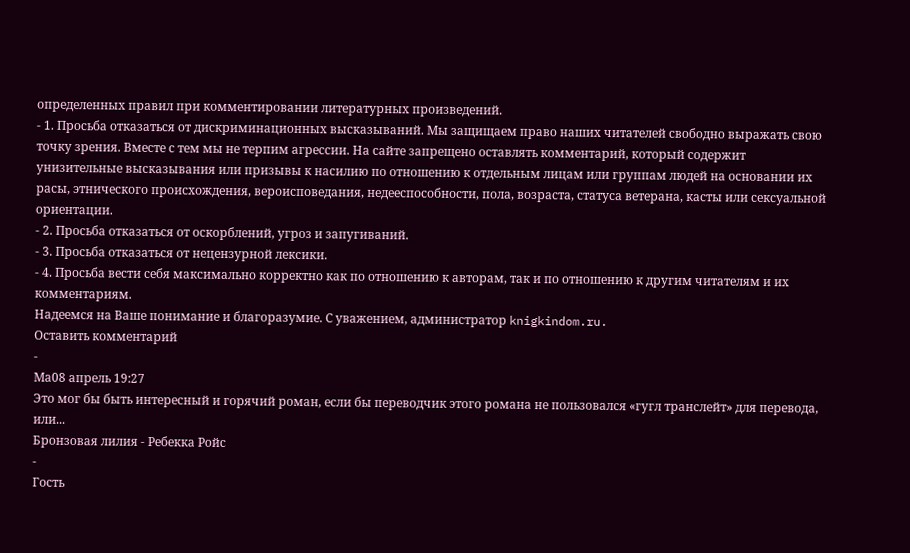определенных правил при комментировании литературных произведений.
- 1. Просьба отказаться от дискриминационных высказываний. Мы защищаем право наших читателей свободно выражать свою точку зрения. Вместе с тем мы не терпим агрессии. На сайте запрещено оставлять комментарий, который содержит унизительные высказывания или призывы к насилию по отношению к отдельным лицам или группам людей на основании их расы, этнического происхождения, вероисповедания, недееспособности, пола, возраста, статуса ветерана, касты или сексуальной ориентации.
- 2. Просьба отказаться от оскорблений, угроз и запугиваний.
- 3. Просьба отказаться от нецензурной лексики.
- 4. Просьба вести себя максимально корректно как по отношению к авторам, так и по отношению к другим читателям и их комментариям.
Надеемся на Ваше понимание и благоразумие. С уважением, администратор knigkindom.ru.
Оставить комментарий
-
Ма08 апрель 19:27
Это мог бы быть интересный и горячий роман, если бы переводчик этого романа не пользовался «гугл транслейт» для перевода, или...
Бронзовая лилия - Ребекка Ройс
-
Гость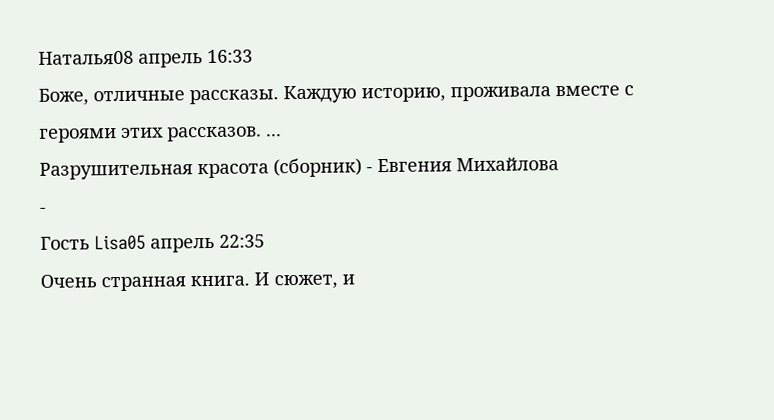Наталья08 апрель 16:33
Боже, отличные рассказы. Каждую историю, проживала вместе с героями этих рассказов. ...
Разрушительная красота (сборник) - Евгения Михайлова
-
Гость Lisa05 апрель 22:35
Очень странная книга. И сюжет, и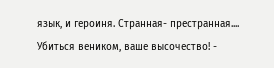язык, и героиня. Странная- престранная....
Убиться веником, ваше высочество! -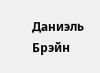Даниэль Брэйн